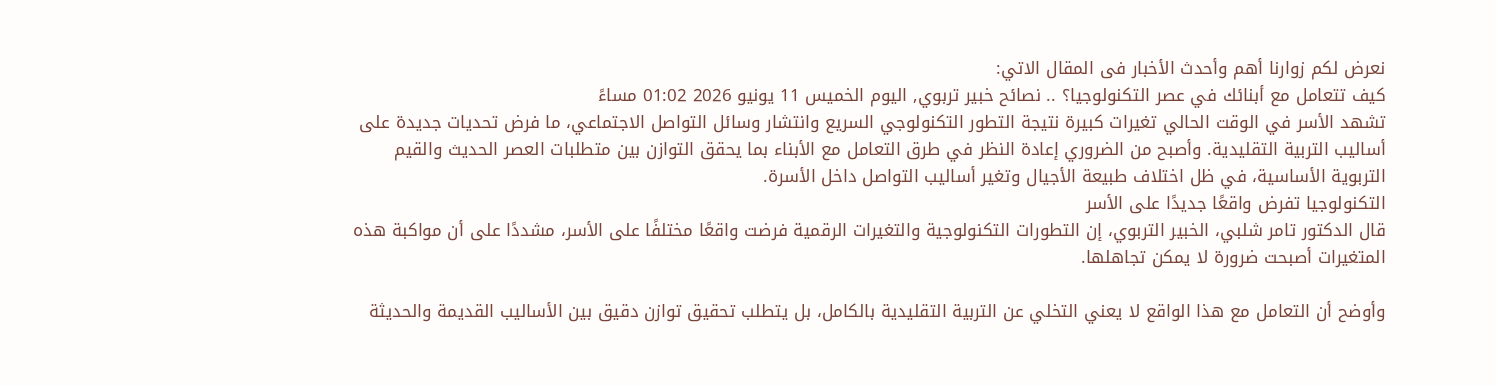نعرض لكم زوارنا أهم وأحدث الأخبار فى المقال الاتي:
كيف تتعامل مع أبنائك في عصر التكنولوجيا؟ .. نصائح خبير تربوي, اليوم الخميس 11 يونيو 2026 01:02 مساءً
تشهد الأسر في الوقت الحالي تغيرات كبيرة نتيجة التطور التكنولوجي السريع وانتشار وسائل التواصل الاجتماعي، ما فرض تحديات جديدة على أساليب التربية التقليدية. وأصبح من الضروري إعادة النظر في طرق التعامل مع الأبناء بما يحقق التوازن بين متطلبات العصر الحديث والقيم التربوية الأساسية، في ظل اختلاف طبيعة الأجيال وتغير أساليب التواصل داخل الأسرة.
التكنولوجيا تفرض واقعًا جديدًا على الأسر
قال الدكتور تامر شلبي، الخبير التربوي، إن التطورات التكنولوجية والتغيرات الرقمية فرضت واقعًا مختلفًا على الأسر، مشددًا على أن مواكبة هذه المتغيرات أصبحت ضرورة لا يمكن تجاهلها.

وأوضح أن التعامل مع هذا الواقع لا يعني التخلي عن التربية التقليدية بالكامل، بل يتطلب تحقيق توازن دقيق بين الأساليب القديمة والحديثة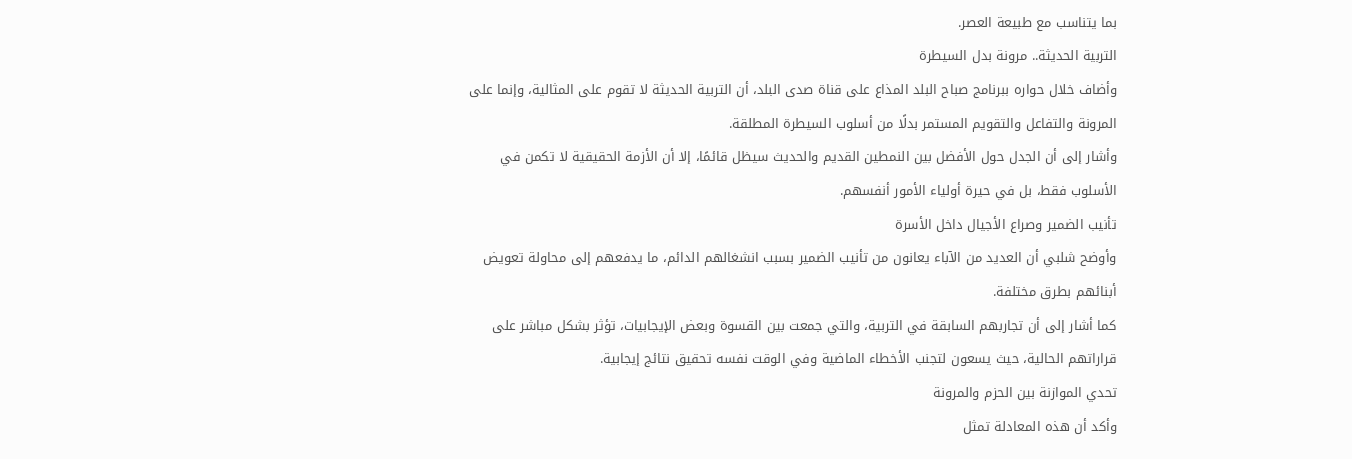بما يتناسب مع طبيعة العصر.
التربية الحديثة.. مرونة بدل السيطرة
وأضاف خلال حواره ببرنامج صباح البلد المذاع على قناة صدى البلد، أن التربية الحديثة لا تقوم على المثالية، وإنما على المرونة والتفاعل والتقويم المستمر بدلًا من أسلوب السيطرة المطلقة.
وأشار إلى أن الجدل حول الأفضل بين النمطين القديم والحديث سيظل قائمًا، إلا أن الأزمة الحقيقية لا تكمن في الأسلوب فقط، بل في حيرة أولياء الأمور أنفسهم.
تأنيب الضمير وصراع الأجيال داخل الأسرة
وأوضح شلبي أن العديد من الآباء يعانون من تأنيب الضمير بسبب انشغالهم الدائم، ما يدفعهم إلى محاولة تعويض أبنائهم بطرق مختلفة.
كما أشار إلى أن تجاربهم السابقة في التربية، والتي جمعت بين القسوة وبعض الإيجابيات، تؤثر بشكل مباشر على قراراتهم الحالية، حيث يسعون لتجنب الأخطاء الماضية وفي الوقت نفسه تحقيق نتائج إيجابية.
تحدي الموازنة بين الحزم والمرونة
وأكد أن هذه المعادلة تمثل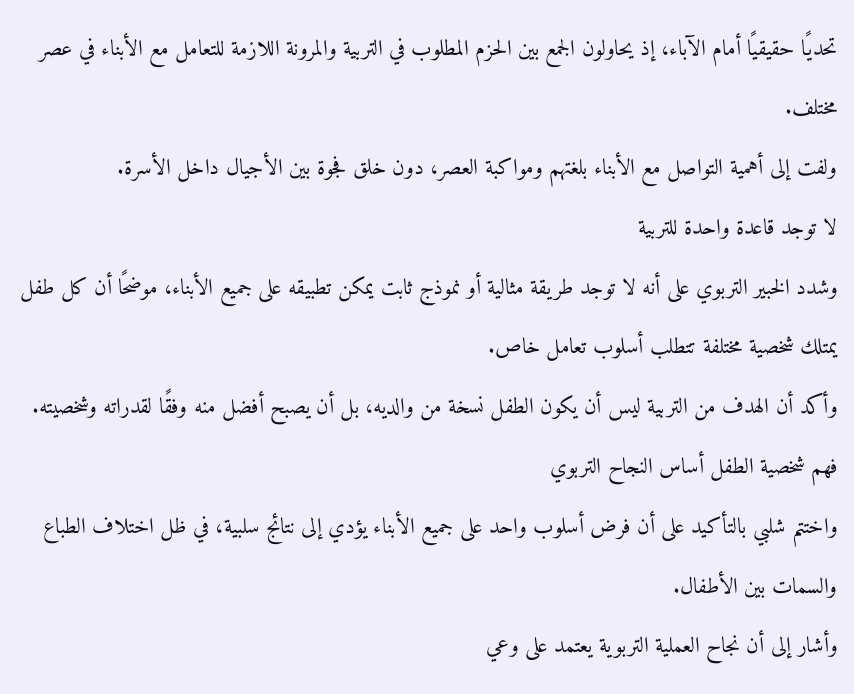تحديًا حقيقيًا أمام الآباء، إذ يحاولون الجمع بين الحزم المطلوب في التربية والمرونة اللازمة للتعامل مع الأبناء في عصر مختلف.
ولفت إلى أهمية التواصل مع الأبناء بلغتهم ومواكبة العصر، دون خلق فجوة بين الأجيال داخل الأسرة.
لا توجد قاعدة واحدة للتربية
وشدد الخبير التربوي على أنه لا توجد طريقة مثالية أو نموذج ثابت يمكن تطبيقه على جميع الأبناء، موضحًا أن كل طفل يمتلك شخصية مختلفة تتطلب أسلوب تعامل خاص.
وأكد أن الهدف من التربية ليس أن يكون الطفل نسخة من والديه، بل أن يصبح أفضل منه وفقًا لقدراته وشخصيته.
فهم شخصية الطفل أساس النجاح التربوي
واختتم شلبي بالتأكيد على أن فرض أسلوب واحد على جميع الأبناء يؤدي إلى نتائج سلبية، في ظل اختلاف الطباع والسمات بين الأطفال.
وأشار إلى أن نجاح العملية التربوية يعتمد على وعي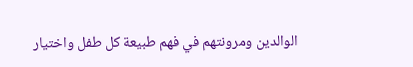الوالدين ومرونتهم في فهم طبيعة كل طفل واختيار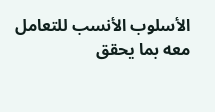الأسلوب الأنسب للتعامل معه بما يحقق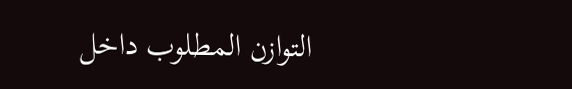التوازن المطلوب داخل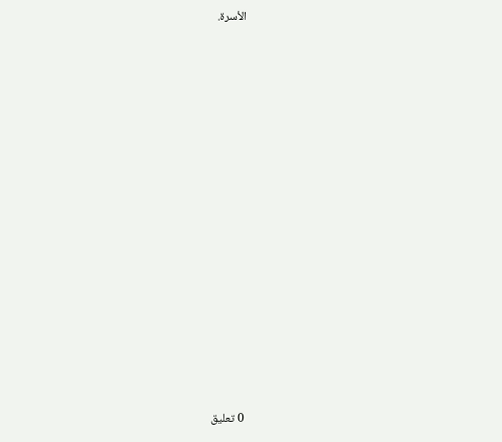الأسرة.


















0 تعليق